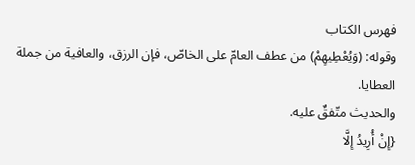فهرس الكتاب
وقوله: (وَيُعْطِيهِمْ) من عطف العامّ على الخاصّ، فإن الرزق، والعافية من جملة العطايا.
والحديث متّفقٌ عليه.
{إِنْ أُرِيدُ إِلَّا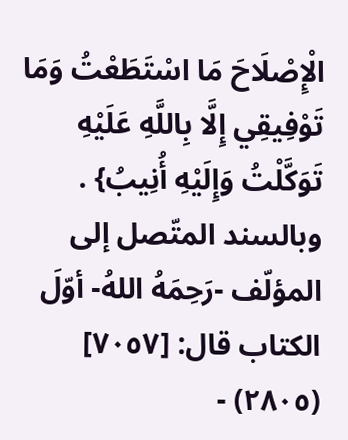الْإِصْلَاحَ مَا اسْتَطَعْتُ وَمَا تَوْفِيقِي إِلَّا بِاللَّهِ عَلَيْهِ تَوَكَّلْتُ وَإِلَيْهِ أُنِيبُ} .
وبالسند المتّصل إلى المؤلّف -رَحِمَهُ اللهُ- أوّلَ الكتاب قال: [٧٠٥٧] (٢٨٠٥) -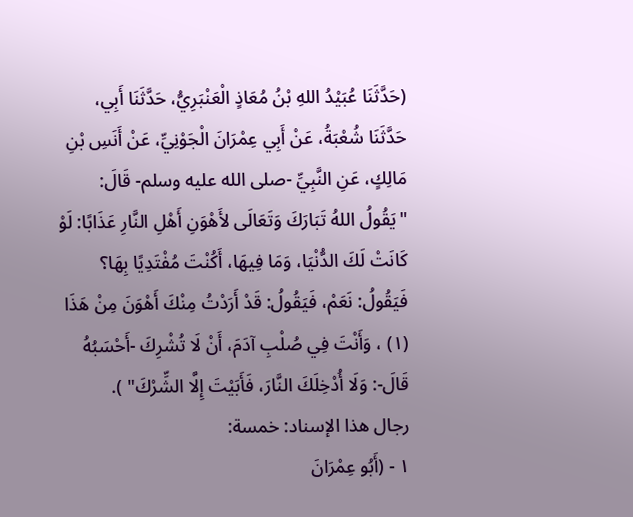(حَدَّثَنَا عُبَيْدُ اللهِ بْنُ مُعَاذٍ الْعَنْبَرِيُّ، حَدَّثَنَا أَبِي، حَدَّثَنَا شُعْبَةُ، عَنْ أَبِي عِمْرَانَ الْجَوْنِيِّ، عَنْ أَنَسِ بْنِ مَالِكٍ، عَنِ النَّبِيِّ -صلى الله عليه وسلم- قَالَ: "يَقُولُ اللهُ تَبَارَكَ وَتَعَالَى لأَهْوَنِ أَهْلِ النَّارِ عَذَابًا: لَوْ كَانَتْ لَكَ الدُّنْيَا، وَمَا فِيهَا، أَكُنْتَ مُفْتَدِيًا بِهَا؟ فَيَقُولُ: نَعَمْ، فَيَقُولُ: قَدْ أَرَدْتُ مِنْكَ أَهْوَنَ مِنْ هَذَا (١) ، وَأَنْتَ فِي صُلْبِ آدَمَ، أَنْ لَا تُشْرِكَ -أَحْسَبُهُ قَالَ-: وَلَا أُدْخِلَكَ النَّارَ، فَأَبَيْتَ إِلَّا الشِّرْكَ" ).
رجال هذا الإسناد: خمسة:
١ - (أَبُو عِمْرَانَ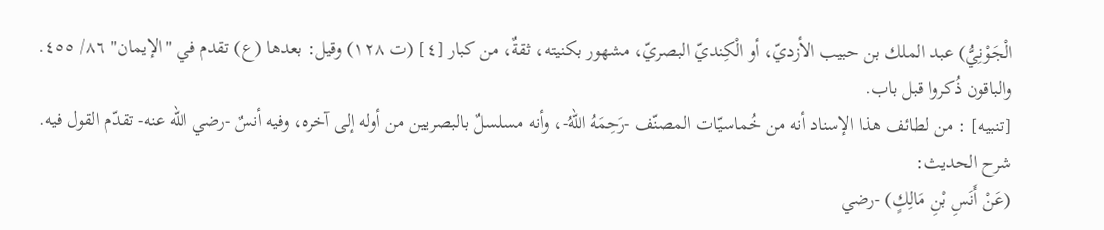الْجَوْنِيُّ) عبد الملك بن حبيب الأزديّ، أو الْكِنديّ البصريّ، مشهور بكنيته، ثقةٌ، من كبار [٤] (ت ١٢٨) وقيل: بعدها (ع) تقدم في "الإيمان" ٨٦/ ٤٥٥.
والباقون ذُكروا قبل باب.
[تنبيه] : من لطائف هذا الإسناد أنه من خُماسيّات المصنّف -رَحِمَهُ اللهُ-، وأنه مسلسلٌ بالبصريين من أوله إلى آخره، وفيه أنسٌ -رضي الله عنه- تقدّم القول فيه.
شرح الحديث:
(عَنْ أَنَسِ بْنِ مَالِكٍ) -رضي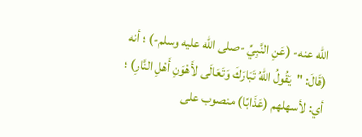الله عنه- (عَنِ النَّبِيِّ -صلى الله عليه وسلم-) ؛ أنه (قَالَ: "يَقُولُ اللهُ تَبَارَكَ وَتَعَالَى لأَهْوَنِ أَهْلِ النَّارِ) ؛ أي: لأسهلهم (عَذَابًا) منصوب على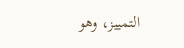التمييز، وهو